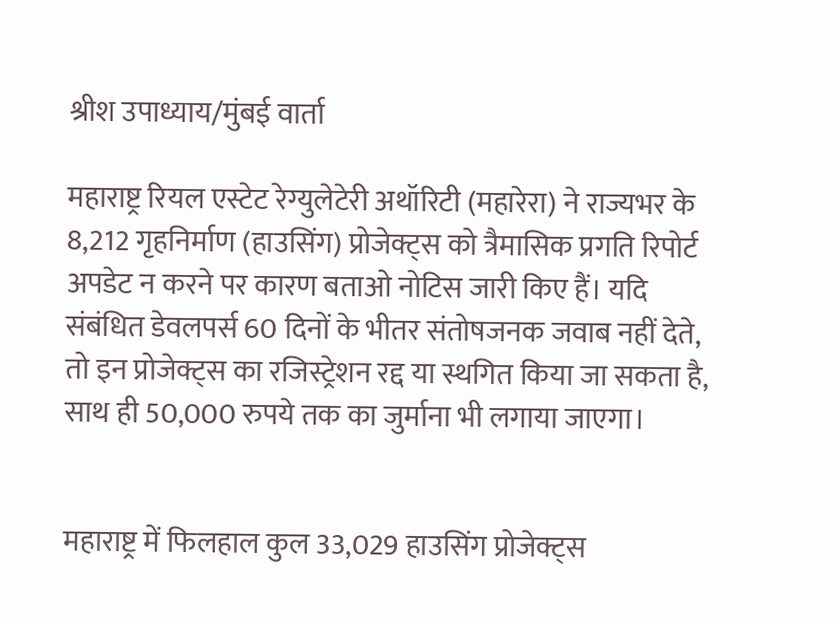श्रीश उपाध्याय/मुंबई वार्ता

महाराष्ट्र रियल एस्टेट रेग्युलेटेरी अथॉरिटी (महारेरा) ने राज्यभर के 8,212 गृहनिर्माण (हाउसिंग) प्रोजेक्ट्स को त्रैमासिक प्रगति रिपोर्ट अपडेट न करने पर कारण बताओ नोटिस जारी किए हैं। यदि संबंधित डेवलपर्स 60 दिनों के भीतर संतोषजनक जवाब नहीं देते, तो इन प्रोजेक्ट्स का रजिस्ट्रेशन रद्द या स्थगित किया जा सकता है, साथ ही 50,000 रुपये तक का जुर्माना भी लगाया जाएगा।


महाराष्ट्र में फिलहाल कुल 33,029 हाउसिंग प्रोजेक्ट्स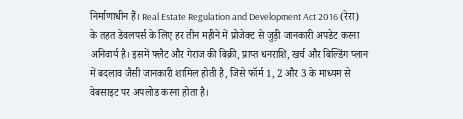निर्माणाधीन हैं। Real Estate Regulation and Development Act 2016 (रेरा) के तहत डेवलपर्स के लिए हर तीन महीने में प्रोजेक्ट से जुड़ी जानकारी अपडेट करना अनिवार्य है। इसमें फ्लैट और गेराज की बिक्री, प्राप्त धनराशि, खर्च और बिल्डिंग प्लान में बदलाव जैसी जानकारी शामिल होती है, जिसे फॉर्म 1, 2 और 3 के माध्यम से वेबसाइट पर अपलोड करना होता है।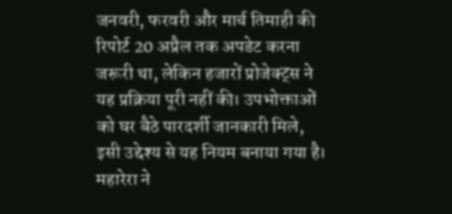जनवरी, फरवरी और मार्च तिमाही की रिपोर्ट 20 अप्रैल तक अपडेट करना जरूरी था, लेकिन हजारों प्रोजेक्ट्स ने यह प्रक्रिया पूरी नहीं की। उपभोक्ताओं को घर बैठे पारदर्शी जानकारी मिले, इसी उद्देश्य से यह नियम बनाया गया है।
महारेरा ने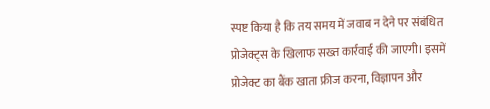स्पष्ट किया है कि तय समय में जवाब न देने पर संबंधित प्रोजेक्ट्स के खिलाफ सख्त कार्रवाई की जाएगी। इसमें प्रोजेक्ट का बैंक खाता फ्रीज करना, विज्ञापन और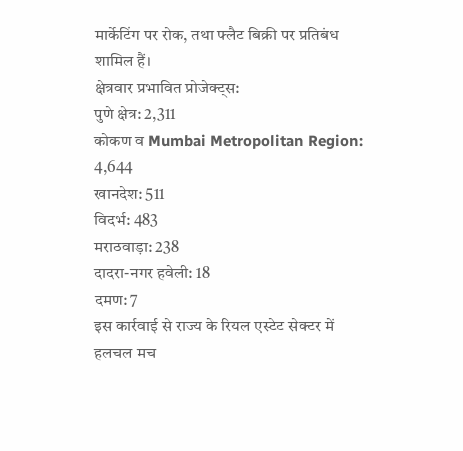मार्केटिंग पर रोक, तथा फ्लैट बिक्री पर प्रतिबंध शामिल हैं।
क्षेत्रवार प्रभावित प्रोजेक्ट्स:
पुणे क्षेत्र: 2,311
कोकण व Mumbai Metropolitan Region: 4,644
खानदेश: 511
विदर्भ: 483
मराठवाड़ा: 238
दादरा-नगर हवेली: 18
दमण: 7
इस कार्रवाई से राज्य के रियल एस्टेट सेक्टर में हलचल मच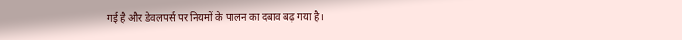गई है और डेवलपर्स पर नियमों के पालन का दबाव बढ़ गया है।